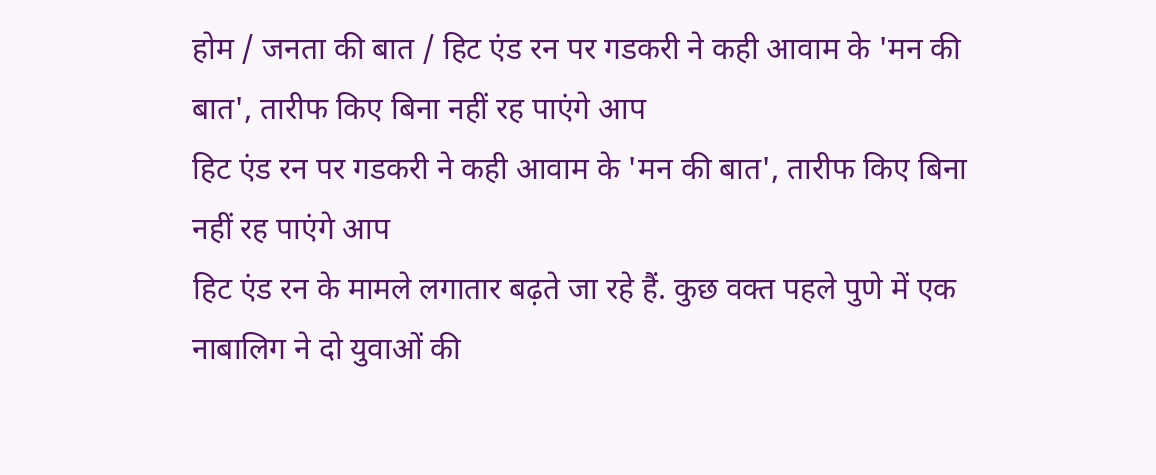होम / जनता की बात / हिट एंड रन पर गडकरी ने कही आवाम के 'मन की बात', तारीफ किए बिना नहीं रह पाएंगे आप
हिट एंड रन पर गडकरी ने कही आवाम के 'मन की बात', तारीफ किए बिना नहीं रह पाएंगे आप
हिट एंड रन के मामले लगातार बढ़ते जा रहे हैं. कुछ वक्त पहले पुणे में एक नाबालिग ने दो युवाओं की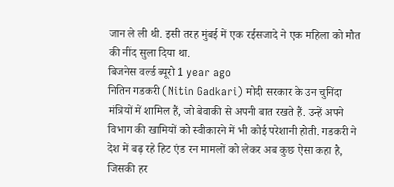जान ले ली थी. इसी तरह मुंबई में एक रईसजादे ने एक महिला को मौत की नींद सुला दिया था.
बिजनेस वर्ल्ड ब्यूरो 1 year ago
नितिन गडकरी (Nitin Gadkari) मोदी सरकार के उन चुनिंदा मंत्रियों में शामिल हैं, जो बेवाकी से अपनी बात रखते हैं. उन्हें अपने विभाग की खामियों को स्वीकारने में भी कोई परेशानी होती. गडकरी ने देश में बढ़ रहे हिट एंड रन मामलों को लेकर अब कुछ ऐसा कहा है, जिसकी हर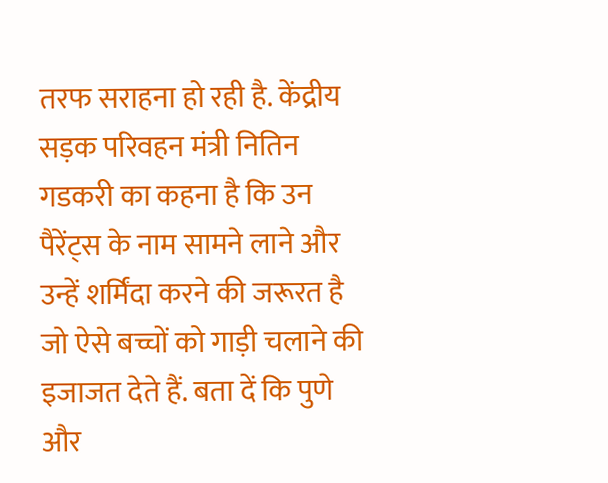तरफ सराहना हो रही है. केंद्रीय सड़क परिवहन मंत्री नितिन गडकरी का कहना है कि उन पैरेंट्स के नाम सामने लाने और उन्हें शर्मिंदा करने की जरूरत है जो ऐसे बच्चों को गाड़ी चलाने की इजाजत देते हैं. बता दें कि पुणे और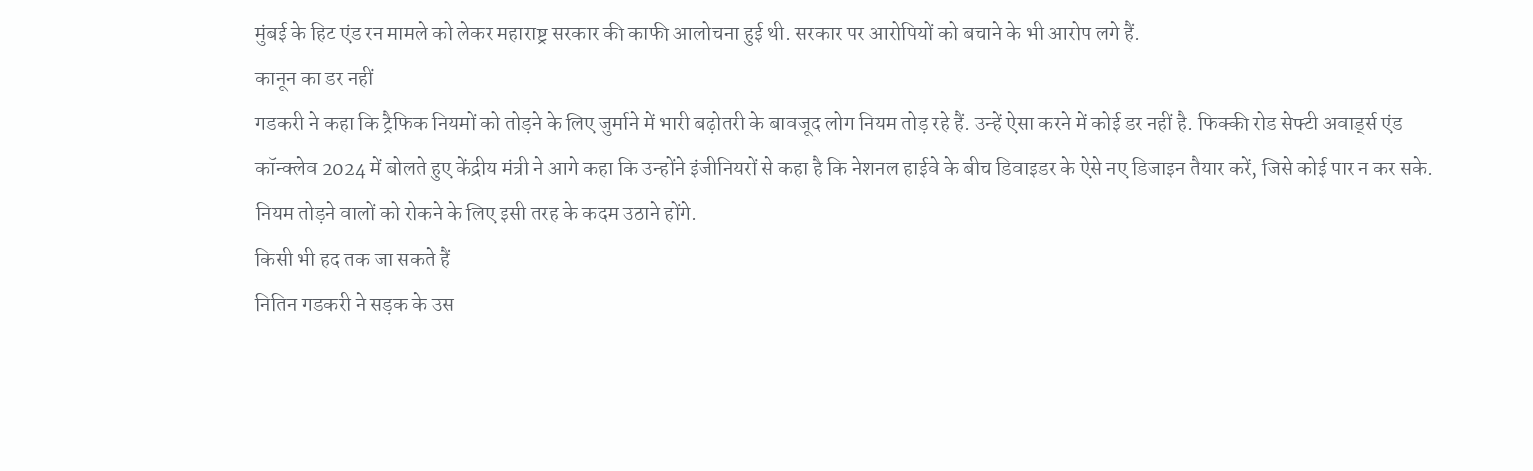मुंबई के हिट एंड रन मामले को लेकर महाराष्ट्र सरकार की काफी आलोचना हुई थी. सरकार पर आरोपियों को बचाने के भी आरोप लगे हैं.
कानून का डर नहीं
गडकरी ने कहा कि ट्रैफिक नियमों को तोड़ने के लिए जुर्माने में भारी बढ़ोतरी के बावजूद लोग नियम तोड़ रहे हैं. उन्हें ऐसा करने में कोई डर नहीं है. फिक्की रोड सेफ्टी अवार्ड्स एंड कॉन्क्लेव 2024 में बोलते हुए केंद्रीय मंत्री ने आगे कहा कि उन्होंने इंजीनियरों से कहा है कि नेशनल हाईवे के बीच डिवाइडर के ऐसे नए डिजाइन तैयार करें, जिसे कोई पार न कर सके. नियम तोड़ने वालों को रोकने के लिए इसी तरह के कदम उठाने होंगे.
किसी भी हद तक जा सकते हैं
नितिन गडकरी ने सड़क के उस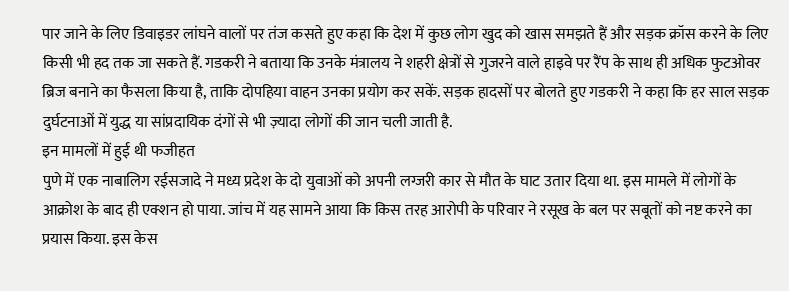पार जाने के लिए डिवाइडर लांघने वालों पर तंज कसते हुए कहा कि देश में कुछ लोग खुद को खास समझते हैं और सड़क क्रॉस करने के लिए किसी भी हद तक जा सकते हैं. गडकरी ने बताया कि उनके मंत्रालय ने शहरी क्षेत्रों से गुजरने वाले हाइवे पर रैंप के साथ ही अधिक फुटओवर ब्रिज बनाने का फैसला किया है, ताकि दोपहिया वाहन उनका प्रयोग कर सकें. सड़क हादसों पर बोलते हुए गडकरी ने कहा कि हर साल सड़क दुर्घटनाओं में युद्ध या सांप्रदायिक दंगों से भी ज़्यादा लोगों की जान चली जाती है.
इन मामलों में हुई थी फजीहत
पुणे में एक नाबालिग रईसजादे ने मध्य प्रदेश के दो युवाओं को अपनी लग्जरी कार से मौत के घाट उतार दिया था. इस मामले में लोगों के आक्रोश के बाद ही एक्शन हो पाया. जांच में यह सामने आया कि किस तरह आरोपी के परिवार ने रसूख के बल पर सबूतों को नष्ट करने का प्रयास किया. इस केस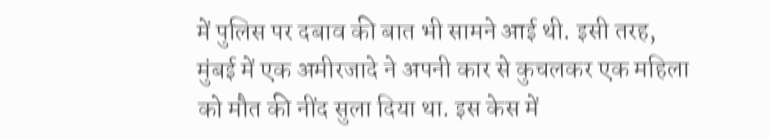में पुलिस पर दबाव की बात भी सामने आई थी. इसी तरह, मुंबई में एक अमीरजादे ने अपनी कार से कुचलकर एक महिला को मौत की नींद सुला दिया था. इस केस में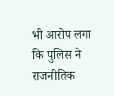भी आरोप लगा कि पुलिस ने राजनीतिक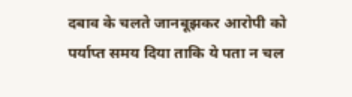दबाव के चलते जानबूझकर आरोपी को पर्याप्त समय दिया ताकि ये पता न चल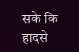सके कि हादसे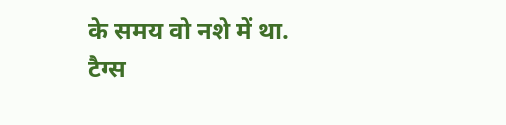के समय वो नशे में था.
टैग्स